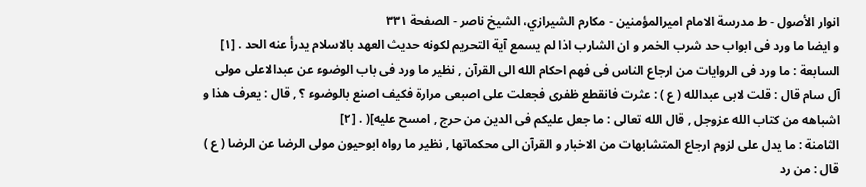انوار الأصول - ط مدرسة الامام اميرالمؤمنين - مكارم الشيرازي، الشيخ ناصر - الصفحة ٣٣١
و ايضا ما ورد فى ابواب حد شرب الخمر و ان الشارب اذا لم يسمع آية التحريم لكونه حديث العهد بالاسلام يدرأ عنه الحد . [١]
السابعة : ما ورد فى الروايات من ارجاع الناس فى فهم احكام الله الى القرآن , نظير ما ورد فى باب الوضوء عن عبدالاعلى مولى آل سام قال : قلت لابى عبدالله ( ع ) : عثرت فانقطع ظفرى فجعلت على اصبعى مرارة فكيف اصنع بالوضوء ؟ , قال : يعرف هذا و اشباهه من كتاب الله عزوجل , قال الله تعالى : ما جعل عليكم فى الدين من حرج , امسح عليه]( . [٢]
الثامنة : ما يدل على لزوم ارجاع المتشابهات من الاخبار و القرآن الى محكماتها , نظير ما رواه ابوحيون مولى الرضا عن الرضا ( ع ) قال : من رد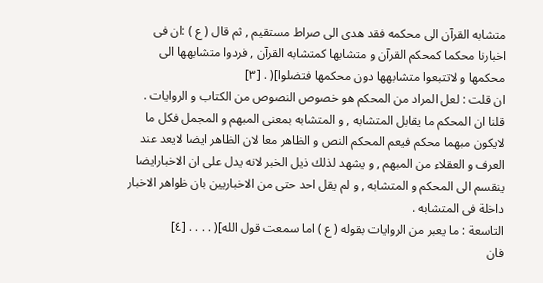متشابه القرآن الى محكمه فقد هدى الى صراط مستقيم , ثم قال ( ع ) :ان فى اخبارنا محكما كمحكم القرآن و متشابها كمتشابه القرآن , فردوا متشابهها الى محكمها و لاتتبعوا متشابهها دون محكمها فتضلوا]( . [٣]
ان قلت : لعل المراد من المحكم هو خصوص النصوص من الكتاب و الروايات .
قلنا ان المحكم ما يقابل المتشابه , و المتشابه بمعنى المبهم و المجمل فكل ما لايكون مبهما محكم فيعم المحكم النص و الظاهر معا لان الظاهر ايضا لايعد عند العرف و العقلاء من المبهم , و يشهد لذلك ذيل الخبر لانه يدل على ان الاخبارايضا ينقسم الى المحكم و المتشابه , و لم يقل احد حتى من الاخباريين بان ظواهر الاخبار داخلة فى المتشابه .
التاسعة : ما يعبر من الروايات بقوله ( ع ) اما سمعت قول الله]( . . . . [٤]
فان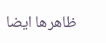ظاهرها ايضا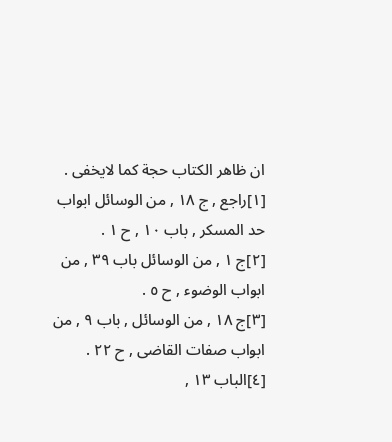ان ظاهر الكتاب حجة كما لايخفى .
[١]راجع , ج ١٨ , من الوسائل ابواب حد المسكر , باب ١٠ , ح ١ .
[٢]ج ١ , من الوسائل باب ٣٩ , من ابواب الوضوء , ح ٥ .
[٣]ج ١٨ , من الوسائل , باب ٩ , من ابواب صفات القاضى , ح ٢٢ .
[٤]الباب ١٣ ,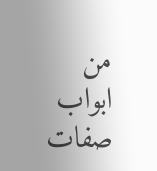من ابواب صفات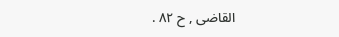القاضى , ح ٨٢ .